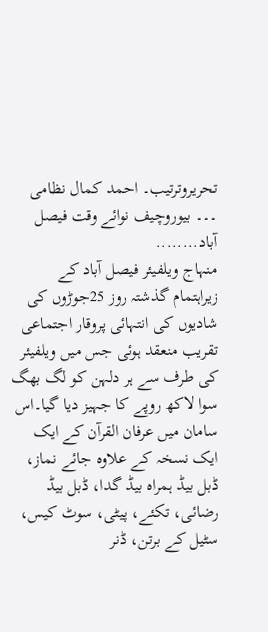تحریروترتیب۔ احمد کمال نظامی ۔۔۔ بیوروچیف نوائے وقت فیصل آباد........
منہاج ویلفیئر فیصل آباد کے زیراہتمام گذشتہ روز 25جوڑوں کی شادیوں کی انتہائی پروقار اجتماعی تقریب منعقد ہوئی جس میں ویلفیئر کی طرف سے ہر دلہن کو لگ بھگ سوا لاکھ روپے کا جہیز دیا گیا۔اس سامان میں عرفان القرآن کے ایک ایک نسخہ کے علاوہ جائے نماز، ڈبل بیڈ ہمراہ بیڈ گدا، ڈبل بیڈ رضائی، تکئے، پیٹی، سوٹ کیس، سٹیل کے برتن، ڈنر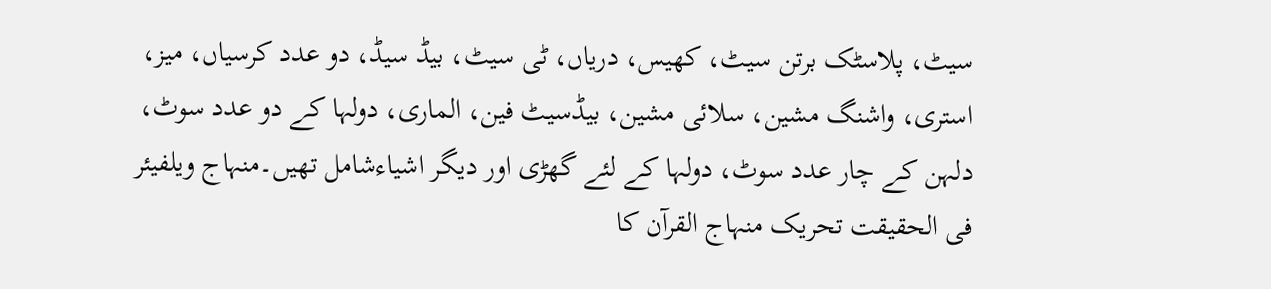سیٹ، پلاسٹک برتن سیٹ، کھیس، دریاں، ٹی سیٹ، بیڈ سیڈ، دو عدد کرسیاں، میز، استری، واشنگ مشین، سلائی مشین، بیڈسیٹ فین، الماری، دولہا کے دو عدد سوٹ، دلہن کے چار عدد سوٹ، دولہا کے لئے گھڑی اور دیگر اشیاءشامل تھیں۔منہاج ویلفیئر فی الحقیقت تحریک منہاج القرآن کا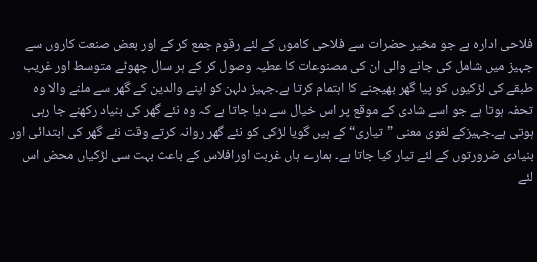فلاحی ادارہ ہے جو مخیر حضرات سے فلاحی کاموں کے لئے رقوم جمع کر کے اور بعض صنعت کاروں سے جہیز میں شامل کی جانے والی ان کی مصنوعات کا عطیہ وصول کر کے ہر سال چھوٹے متوسط اور غریب طبقے کی لڑکیوں کو پیا گھر بھیجنے کا اہتمام کرتا ہے۔جہیز دلہن کو اپنے والدین کے گھر سے ملنے والا وہ تحفہ ہوتا ہے جو اسے شادی کے موقع پر اس خیال سے دیا جاتا ہے کہ وہ نئے گھر کی بنیاد رکھنے جا رہی ہوتی ہے۔جہیزکے لغوی معنی ”تیاری“ کے ہیں گویا لڑکی کو نئے گھر روانہ کرتے وقت نئے گھر کی ابتدائی اور بنیادی ضرورتوں کے لئے تیار کیا جاتا ہے۔ ہمارے ہاں غربت اورافلاس کے باعث بہت سی لڑکیاں محض اس لئے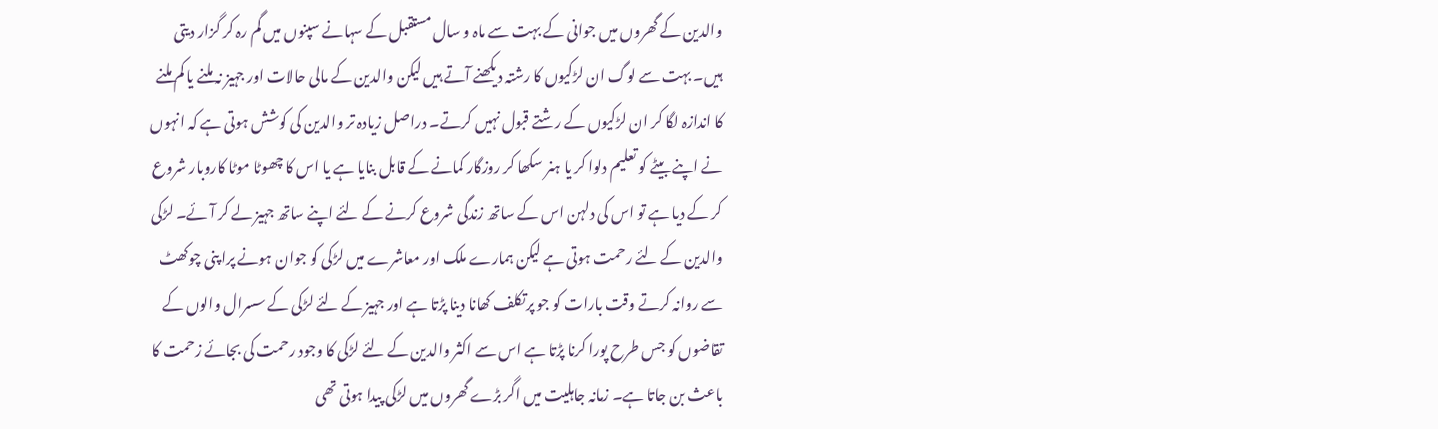والدین کے گھروں میں جوانی کے بہت سے ماہ و سال مستقبل کے سہانے سپنوں میں گم رہ کر گزار دیتی ہیں۔ بہت سے لوگ ان لڑکیوں کا رشتہ دیکھنے آتے ہیں لیکن والدین کے مالی حالات اور جہیز نہ ملنے یا کم ملنے کا اندازہ لگا کر ان لڑکیوں کے رشتے قبول نہیں کرتے۔ دراصل زیادہ تر والدین کی کوشش ہوتی ہے کہ انہوں نے اپنے بیٹے کو تعلیم دلوا کر یا ہنر سکھا کر روزگار کمانے کے قابل بنایا ہے یا اس کا چھوٹا موٹا کاروبار شروع کر کے دیا ہے تو اس کی دلہن اس کے ساتھ زندگی شروع کرنے کے لئے اپنے ساتھ جہیز لے کر آئے۔ لڑکی والدین کے لئے رحمت ہوتی ہے لیکن ہمارے ملک اور معاشرے میں لڑکی کو جوان ہونے پرا پنی چوکھٹ سے روانہ کرتے وقت بارات کو جو پرتکلف کھانا دینا پڑتا ہے اور جہیز کے لئے لڑکی کے سسرال والوں کے تقاضوں کو جس طرح پورا کرنا پڑتا ہے اس سے اکثر والدین کے لئے لڑکی کا وجود رحمت کی بجائے زحمت کا باعث بن جاتا ہے۔ زمانہ جاہلیت میں اگر بڑے گھروں میں لڑکی پیدا ہوتی تھی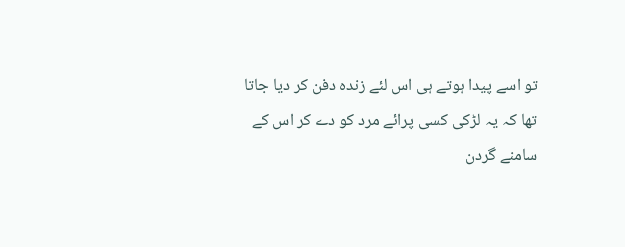تو اسے پیدا ہوتے ہی اس لئے زندہ دفن کر دیا جاتا تھا کہ یہ لڑکی کسی پرائے مرد کو دے کر اس کے سامنے گردن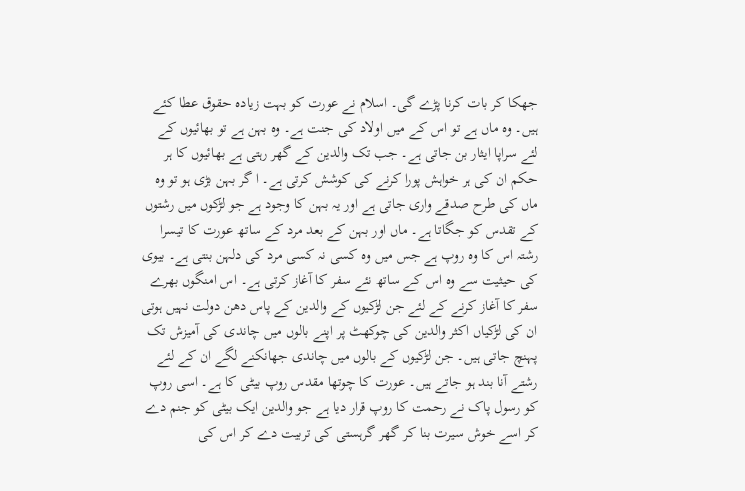جھکا کر بات کرنا پڑے گی۔ اسلام نے عورت کو بہت زیادہ حقوق عطا کئے ہیں۔ وہ ماں ہے تو اس کے میں اولاد کی جنت ہے۔ وہ بہن ہے تو بھائیوں کے لئے سراپا ایثار بن جاتی ہے۔ جب تک والدین کے گھر رہتی ہے بھائیوں کا ہر حکم ان کی ہر خواہش پورا کرنے کی کوشش کرتی ہے۔ ا گر بہن بڑی ہو تو وہ ماں کی طرح صدقے واری جاتی ہے اور یہ بہن کا وجود ہے جو لڑکوں میں رشتوں کے تقدس کو جگاتا ہے۔ ماں اور بہن کے بعد مرد کے ساتھ عورت کا تیسرا رشتہ اس کا وہ روپ ہے جس میں وہ کسی نہ کسی مرد کی دلہن بنتی ہے۔ بیوی کی حیثیت سے وہ اس کے ساتھ نئے سفر کا آغاز کرتی ہے۔ اس امنگوں بھرے سفر کا آغاز کرنے کے لئے جن لڑکیوں کے والدین کے پاس دھن دولت نہیں ہوتی ان کی لڑکیاں اکثر والدین کی چوکھٹ پر اپنے بالوں میں چاندی کی آمیزش تک پہنچ جاتی ہیں۔ جن لڑکیوں کے بالوں میں چاندی جھانکنے لگے ان کے لئے رشتے آنا بند ہو جاتے ہیں۔ عورت کا چوتھا مقدس روپ بیٹی کا ہے۔ اسی روپ کو رسول پاک نے رحمت کا روپ قرار دیا ہے جو والدین ایک بیٹی کو جنم دے کر اسے خوش سیرت بنا کر گھر گرہستی کی تربیت دے کر اس کی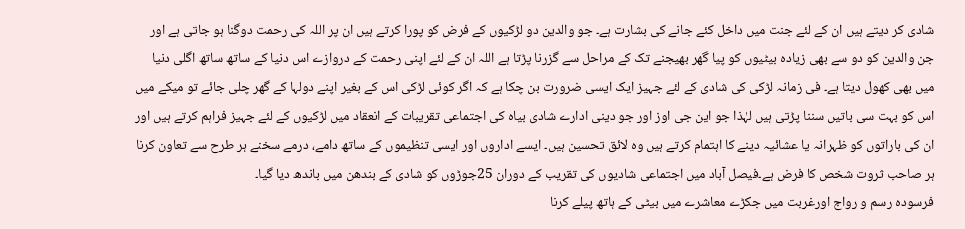شادی کر دیتے ہیں ان کے لئے جنت میں داخل کئے جانے کی بشارت ہے۔ جو والدین دو لڑکیوں کے فرض کو پورا کرتے ہیں ان پر اللہ کی رحمت دوگنا ہو جاتی ہے اور جن والدین کو دو سے بھی زیادہ بیٹیوں کو پیا گھر بھیجنے تک کے مراحل سے گزرنا پڑتا ہے اللہ ان کے لئے اپنی رحمت کے دروازے اس دنیا کے ساتھ ساتھ اگلی دنیا میں بھی کھول دیتا ہے۔ فی زمانہ لڑکی کی شادی کے لئے جہیز ایک ایسی ضرورت بن چکا ہے کہ اگر کوئی لڑکی اس کے بغیر اپنے دولہا کے گھر چلی جائے تو میکے میں اس کو بہت سی باتیں سننا پڑتی ہیں لہٰذا جو این جی اوز اور جو دینی ادارے شادی بیاہ کی اجتماعی تقریبات کے انعقاد میں لڑکیوں کے لئے جہیز فراہم کرتے ہیں اور ان کی باراتوں کو ظہرانہ یا عشائیہ دینے کا اہتمام کرتے ہیں وہ لائق تحسین ہیں۔ ایسے اداروں اور ایسی تنظیموں کے ساتھ دامے، درمے سخنے ہر طرح سے تعاون کرنا ہر صاحب ثروت شخص کا فرض ہے۔فیصل آباد میں اجتماعی شادیوں کی تقریب کے دوران 25جوڑوں کو شادی کے بندھن میں باندھ دیا گیا۔
فرسودہ رسم و رواج اورغربت میں جکڑے معاشرے میں بیٹی کے ہاتھ پیلے کرنا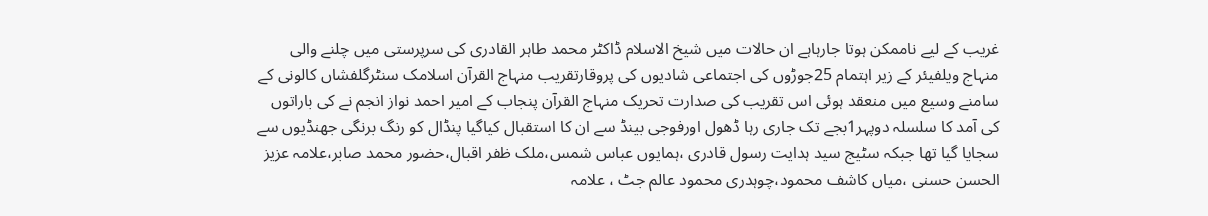غریب کے لیے ناممکن ہوتا جارہاہے ان حالات میں شیخ الاسلام ڈاکٹر محمد طاہر القادری کی سرپرستی میں چلنے والی منہاج ویلفیئر کے زیر اہتمام 25جوڑوں کی اجتماعی شادیوں کی پروقارتقریب منہاج القرآن اسلامک سنٹرگلفشاں کالونی کے سامنے وسیع میں منعقد ہوئی اس تقریب کی صدارت تحریک منہاج القرآن پنجاب کے امیر احمد نواز انجم نے کی باراتوں کی آمد کا سلسلہ دوپہر1بجے تک جاری رہا ڈھول اورفوجی بینڈ سے ان کا استقبال کیاگیا پنڈال کو رنگ برنگی جھنڈیوں سے سجایا گیا تھا جبکہ سٹیج سید ہدایت رسول قادری ،ہمایوں عباس شمس،ملک ظفر اقبال،حضور محمد صابر،علامہ عزیز الحسن حسنی ،میاں کاشف محمود،چوہدری محمود عالم جٹ ، علامہ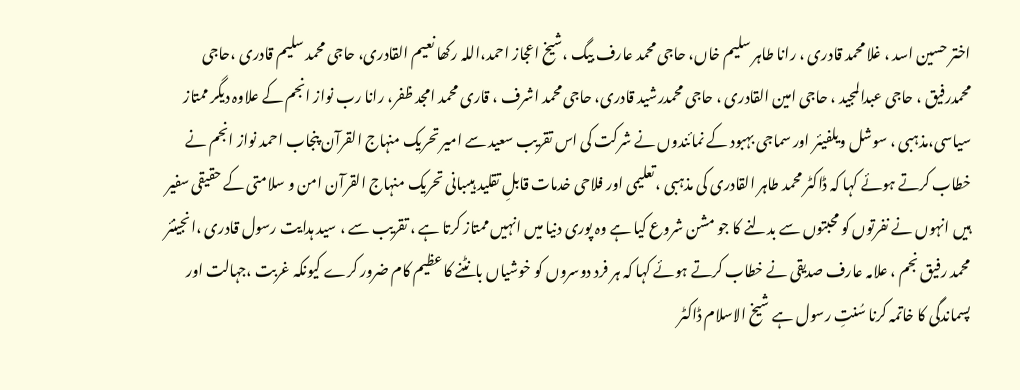اختر حسین اسد ، غلا محمد قادری ، رانا طاہر سلیم خاں، حاجی محمد عارف بیگ ،شیخ اعجاز احمد،اللہ رکھا نعیم القادری، حاجی محمد سلیم قادری ،حاجی محمدرفیق ، حاجی عبدالمجید ، حاجی امین القادری ، حاجی محمدرشید قادری، حاجی محمد اشرف ، قاری محمد امجد ظفر، رانا رب نواز انجم کے علاوہ دیگر ممتاز سیاسی،مذہبی ، سوشل ویلفیئر اور سماجی بہبود کے نمائندوں نے شرکت کی اس تقریب سعید سے امیر تحریک منہاج القرآن پنجاب احمد نواز انجم نے خطاب کرتے ہوئے کہا کہ ڈاکٹر محمد طاہر القادری کی مذہبی ،تعلیمی اور فلاحی خدمات قابلِ تقلید ہیںبانی تحریک منہاج القرآن امن و سلامتی کے حقیقی سفیر ہیں انہوں نے نفرتوں کو محبتوں سے بدلنے کا جو مشن شروع کیا ہے وہ پوری دنیا میں انہیں ممتاز کرتا ہے ، تقریب سے ، سید ہدایت رسول قادری ،انجینئر محمد رفیق نجم ، علامہ عارف صدیقی نے خطاب کرتے ہوئے کہا کہ ہر فرد دوسروں کو خوشیاں بانٹنے کا عظیم کام ضرور کرے کیونکہ غربت ،جہالت اور پسماندگی کا خاتمہ کرنا سُنتِ رسول ہے شیخ الاسلام ڈاکٹر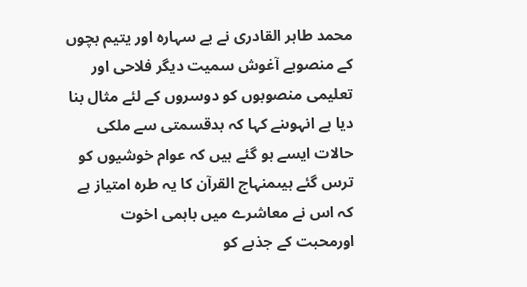محمد طاہر القادری نے بے سہارہ اور یتیم بچوں کے منصوبے آغوش سمیت دیگر فلاحی اور تعلیمی منصوبوں کو دوسروں کے لئے مثال بنا دیا ہے انہوںنے کہا کہ بدقسمتی سے ملکی حالات ایسے ہو گئے ہیں کہ عوام خوشیوں کو ترس گئے ہیںمنہاج القرآن کا یہ طرہ امتیاز ہے کہ اس نے معاشرے میں باہمی اخوت اورمحبت کے جذبے کو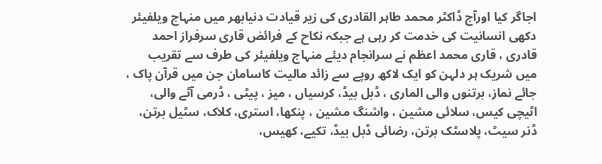اجاگر کیا اورآج ڈاکٹر محمد طاہر القادری کی زیر قیادت دنیابھر میں منہاج ویلفیئر دکھی انسانیت کی خدمت کر رہی ہے جبکہ نکاح کے فرائض قاری سرفراز احمد قادری ، قاری محمد اعظم نے سرانجام دیئے منہاج ویلفیئر کی طرف سے تقریب میں شریک ہر دلہن کو ایک لاکھ روپے سے زائد مالیت کاسامان جن میں قرآن پاک ، جائے نماز، برتنوں والی الماری ، ڈبل بیڈ، کرسیاں ، میز ، پیٹی ، ڈرمی آٹے والی، اٹیچی کیس، سلائی مشین ، واشنگ مشین ، پنکھا، استری، کلاک، سٹیل برتن، ڈنر سیٹ، پلاسٹک برتن، رضائی ڈبل بیڈ، تکیے، کھیس،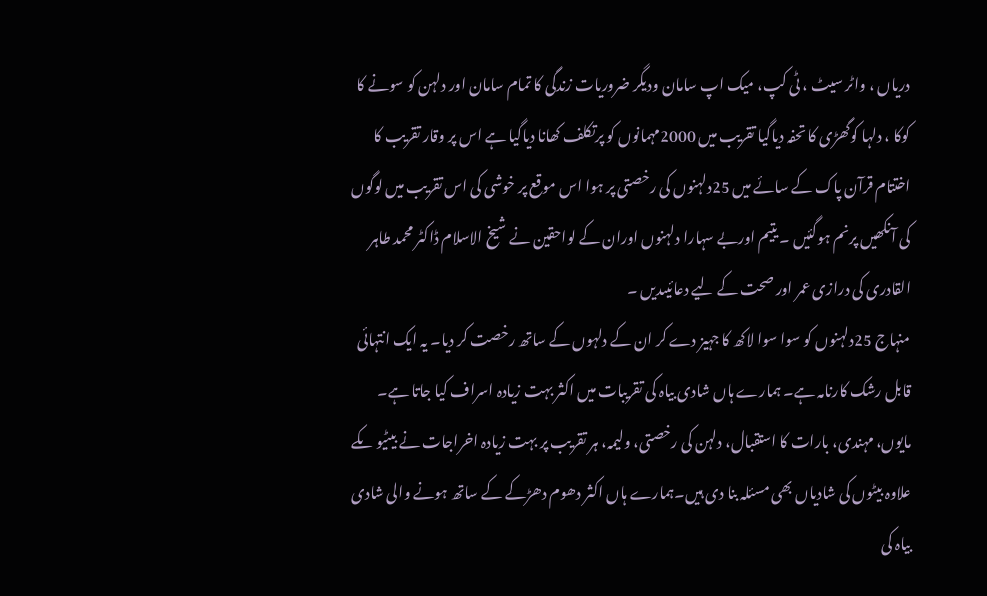دریاں ، واٹر سیٹ ، ٹی کپ، میک اپ سامان ودیگر ضروریات زندگی کا تمام سامان اور دلہن کو سونے کا کوکا ، دلہا کوگھڑی کا تحفہ دیاگیا تقریب میں 2000مہمانوں کو پرتکلف کھانا دیاگیا ہے اس پر وقار تقریب کا اختتام قرآن پاک کے سائے میں 25دلہنوں کی رخصتی پر ہوا اس موقع پر خوشی کی اس تقریب میں لوگوں کی آنکھیں پرنم ہوگئیں ۔ یتیم اوربے سہارا دلہنوں اوران کے لواحقین نے شیخ الاسلام ڈاکٹر محمد طاہر القادری کی درازی عمر اور صحت کے لیے دعائیںدیں ۔
منہاج 25دلہنوں کو سوا سوا لاکھ کا جہیز دے کر ان کے دلہوں کے ساتھ رخصت کر دیا۔ یہ ایک انتہائی قابل رشک کارنامہ ہے۔ ہمارے ہاں شادی بیاہ کی تقریبات میں اکثر بہت زیادہ اسراف کیا جاتا ہے۔ مایوں، مہندی، بارات کا استقبال، دلہن کی رخصتی، ولیمہ، ہر تقریب پر بہت زیادہ اخراجات نے بیٹیو ںکے علاوہ بیٹوں کی شادیاں بھی مسئلہ بنا دی ہیں۔ہمارے ہاں اکثر دھوم دھڑکے کے ساتھ ہونے والی شادی بیاہ کی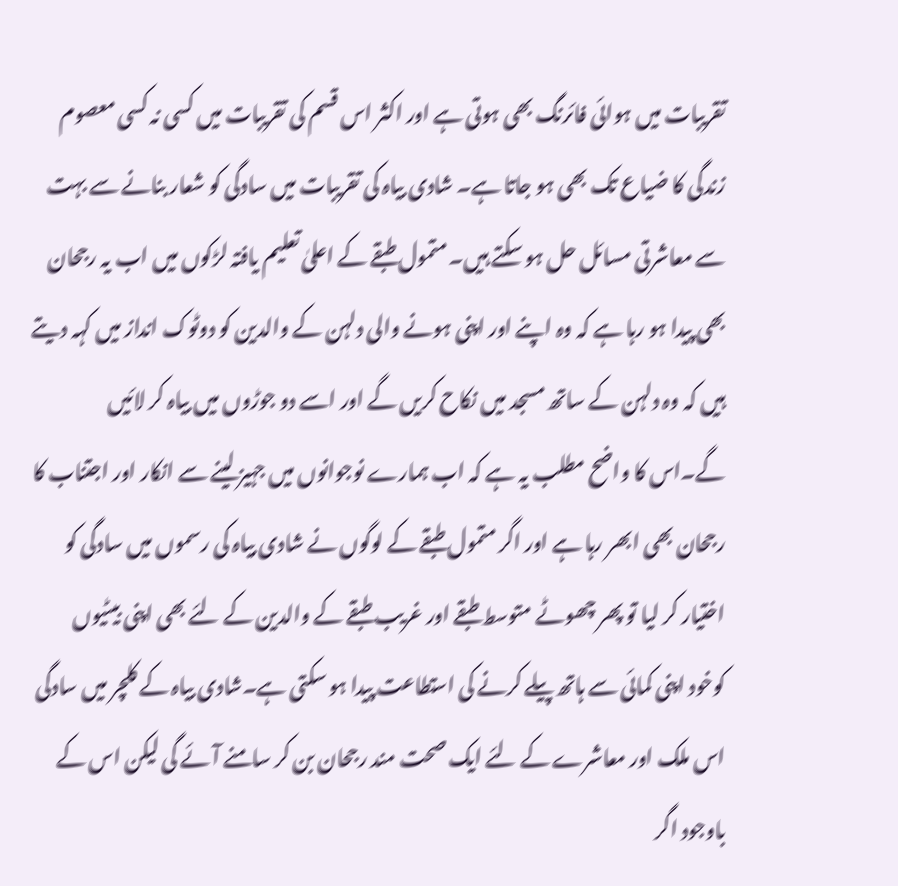تقریبات میں ہوائی فائرنگ بھی ہوتی ہے اور اکثر اس قسم کی تقریبات میں کسی نہ کسی معصوم زندگی کا ضیاع تک بھی ہو جاتا ہے۔ شادی بیاہ کی تقریبات میں سادگی کو شعار بنانے سے بہت سے معاشرتی مسائل حل ہو سکتے ہیں۔ متمول طبقے کے اعلیٰ تعلیم یافتہ لڑکوں میں اب یہ رجحان بھی پیدا ہو رہا ہے کہ وہ اپنے اور اپنی ہونے والی دلہن کے والدین کو دوٹوک انداز میں کہہ دیتے ہیں کہ وہ دلہن کے ساتھ مسجد میں نکاح کریں گے اور اسے دو جوڑوں میں بیاہ کر لائیں گے۔اس کا واضح مطلب یہ ہے کہ اب ہمارے نوجوانوں میں جہیز لینے سے انکار اور اجتناب کا رجحان بھی ابھر رہا ہے اور اگر متمول طبقے کے لوگوں نے شادی بیاہ کی رسموں میں سادگی کو اختیار کر لیا تو پھر چھوٹے متوسط طبقے اور غریب طبقے کے والدین کے لئے بھی اپنی بیٹیوں کوخود اپنی کمائی سے ہاتھ پیلے کرنے کی استطاعت پیدا ہو سکتی ہے۔شادی بیاہ کے کلچر میں سادگی اس ملک اور معاشرے کے لئے ایک صحت مند رجحان بن کر سامنے آئے گی لیکن اس کے باوجود اگر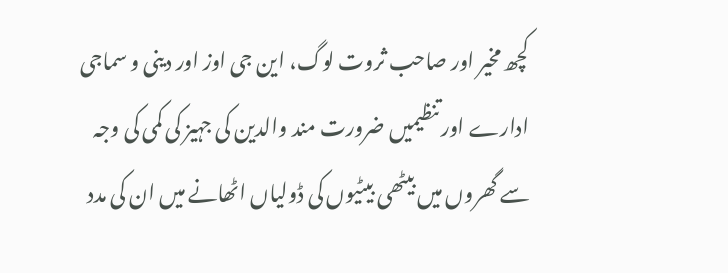کچھ مخیر اور صاحب ثروت لوگ، این جی اوز اور دینی و سماجی ادارے اور تنظیمیں ضرورت مند والدین کی جہیز کی کمی کی وجہ سے گھروں میں بیٹھی بیٹیوں کی ڈولیاں اٹھانے میں ان کی مدد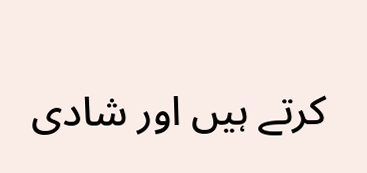کرتے ہیں اور شادی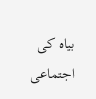بیاہ کی اجتماعی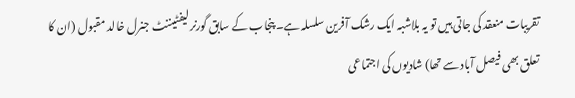تقریبات منعقد کی جاتی ہیں تو یہ بلاشبہ ایک رشک آفرین سلسلہ ہے۔ پنجاب کے سابق گورنر لیفٹیننٹ جنرل خالد مقبول (ان کا تعلق بھی فیصل آباد سے تھا) شادیوں کی اجتماعی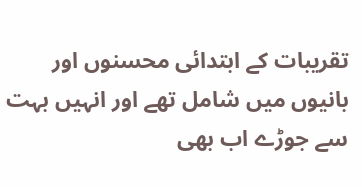تقریبات کے ابتدائی محسنوں اور بانیوں میں شامل تھے اور انہیں بہت سے جوڑے اب بھی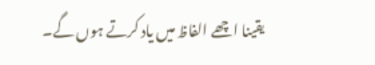یقینا اچھے الفاظ میں یاد کرتے ہوں گے۔